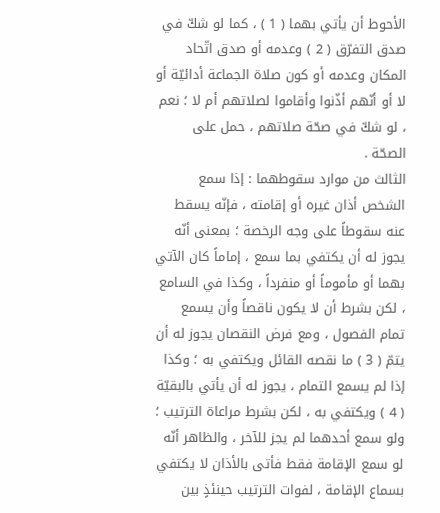الأحوط أن يأتي بهما ( 1 ) ، كما لو شكّ في صدق التفرّق ( 2 ) وعدمه أو صدق اتّحاد المكان وعدمه أو كون صلاة الجماعة أدائيّة أو لا أو أنّهم أذّنوا وأقاموا لصلاتهم أم لا ؛ نعم ، لو شكّ في صحّة صلاتهم ، حمل على الصحّة .
الثالث من موارد سقوطهما : إذا سمع الشخص أذان غيره أو إقامته ، فإنّه يسقط عنه سقوطاً على وجه الرخصة ؛ بمعنى أنّه يجوز له أن يكتفي بما سمع ، إماماً كان الآتي بهما أو مأموماً أو منفرداً ، وكذا في السامع ، لكن بشرط أن لا يكون ناقصاً وأن يسمع تمام الفصول ، ومع فرض النقصان يجوز له أن يتمّ ( 3 ) ما نقصه القائل ويكتفي به ؛ وكذا إذا لم يسمع التمام ، يجوز له أن يأتي بالبقيّة ( 4 ) ويكتفي به ، لكن بشرط مراعاة الترتيب ؛ ولو سمع أحدهما لم يجز للآخر ، والظاهر أنّه لو سمع الإقامة فقط فأتى بالأذان لا يكتفي بسماع الإقامة ، لفوات الترتيب حينئذٍ بين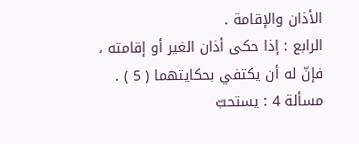الأذان والإقامة .
الرابع : إذا حكى أذان الغير أو إقامته ، فإنّ له أن يكتفي بحكايتهما ( 5 ) .
مسألة 4 : يستحبّ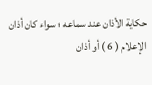حكاية الأذان عند سماعه ؛ سواء كان أذان الإعلام ( 6 ) أو أذان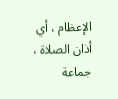الإعظام ، أي أذان الصلاة ، جماعة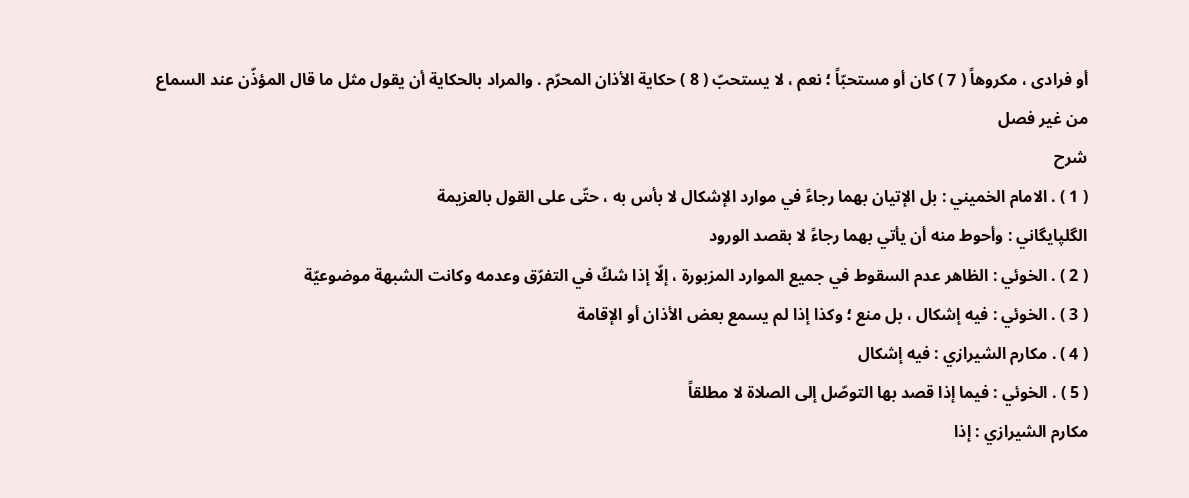أو فرادى ، مكروهاً ( 7 ) كان أو مستحبّاً ؛ نعم ، لا يستحبّ ( 8 ) حكاية الأذان المحرّم . والمراد بالحكاية أن يقول مثل ما قال المؤذّن عند السماع من غير فصل
شرح
( 1 ) . الامام الخميني : بل الإتيان بهما رجاءً في موارد الإشكال لا بأس به ، حتّى على القول بالعزيمة
الگلپايگاني : وأحوط منه أن يأتي بهما رجاءً لا بقصد الورود
( 2 ) . الخوئي : الظاهر عدم السقوط في جميع الموارد المزبورة ، إلّا إذا شكّ في التفرّق وعدمه وكانت الشبهة موضوعيّة
( 3 ) . الخوئي : فيه إشكال ، بل منع ؛ وكذا إذا لم يسمع بعض الأذان أو الإقامة
( 4 ) . مكارم الشيرازي : فيه إشكال
( 5 ) . الخوئي : فيما إذا قصد بها التوصّل إلى الصلاة لا مطلقاً
مكارم الشيرازي : إذا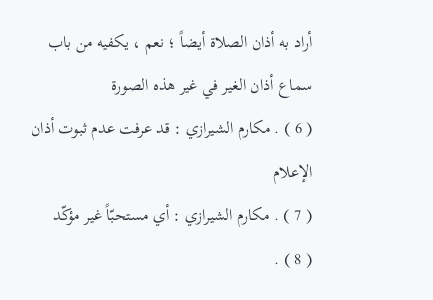أراد به أذان الصلاة أيضاً ؛ نعم ، يكفيه من باب سماع أذان الغير في غير هذه الصورة
( 6 ) . مكارم الشيرازي : قد عرفت عدم ثبوت أذان الإعلام
( 7 ) . مكارم الشيرازي : أي مستحبّاً غير مؤكّد
( 8 ) .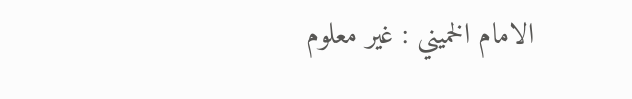الامام الخميني : غير معلوم